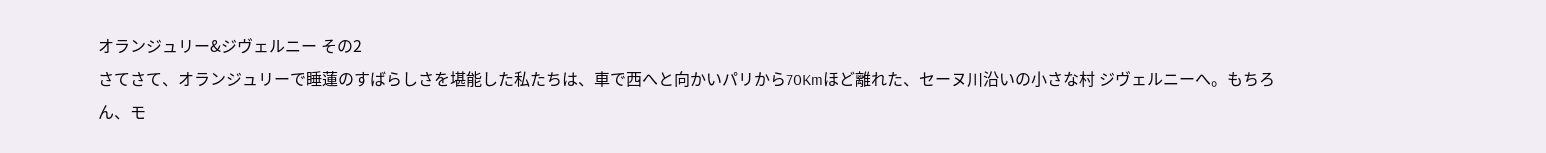オランジュリー&ジヴェルニー その2
さてさて、オランジュリーで睡蓮のすばらしさを堪能した私たちは、車で西へと向かいパリから70Kmほど離れた、セーヌ川沿いの小さな村 ジヴェルニーへ。もちろん、モ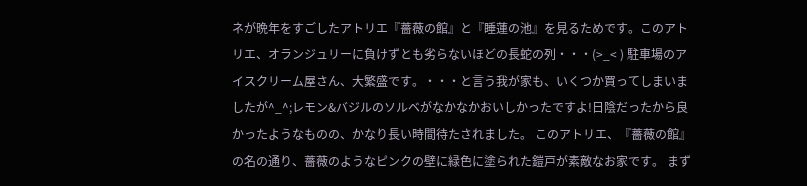ネが晩年をすごしたアトリエ『薔薇の館』と『睡蓮の池』を見るためです。このアトリエ、オランジュリーに負けずとも劣らないほどの長蛇の列・・・(>_< ) 駐車場のアイスクリーム屋さん、大繁盛です。・・・と言う我が家も、いくつか買ってしまいましたが^_^;レモン&バジルのソルベがなかなかおいしかったですよ!日陰だったから良かったようなものの、かなり長い時間待たされました。 このアトリエ、『薔薇の館』の名の通り、薔薇のようなピンクの壁に緑色に塗られた鎧戸が素敵なお家です。 まず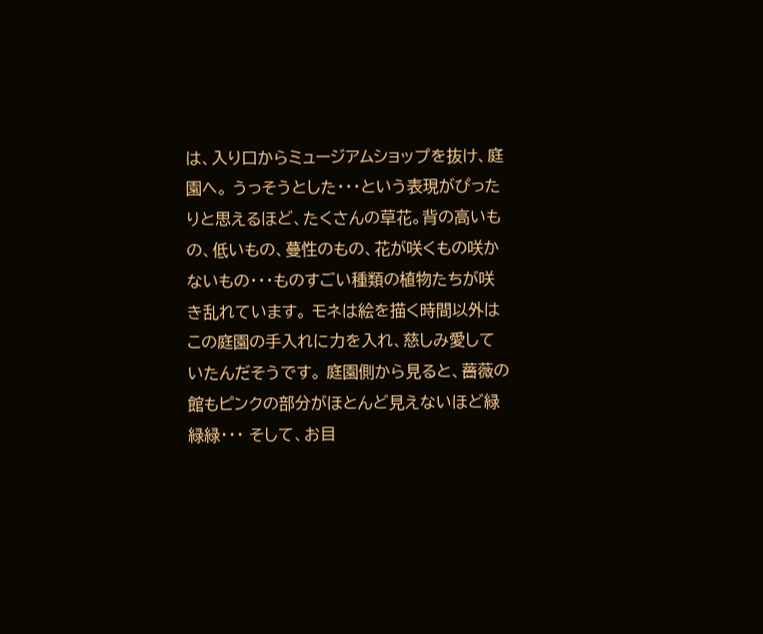は、入り口からミュージアムショップを抜け、庭園へ。 うっそうとした・・・という表現がぴったりと思えるほど、たくさんの草花。背の高いもの、低いもの、蔓性のもの、花が咲くもの咲かないもの・・・ものすごい種類の植物たちが咲き乱れています。 モネは絵を描く時間以外はこの庭園の手入れに力を入れ、慈しみ愛していたんだそうです。 庭園側から見ると、薔薇の館もピンクの部分がほとんど見えないほど緑緑緑・・・ そして、お目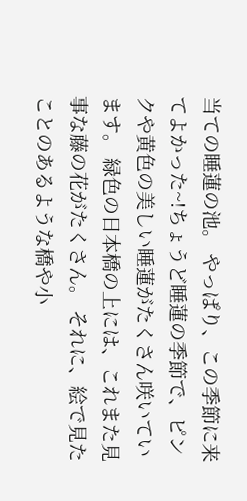当ての睡蓮の池。 やっぱり、この季節に来てよかった~!ちょうど睡蓮の季節で、ピンクや黄色の美しい睡蓮がたくさん咲いています。 緑色の日本橋の上には、これまた見事な藤の花がたくさん。 それに、絵で見たことのあるような橋や小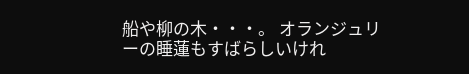船や柳の木・・・。 オランジュリーの睡蓮もすばらしいけれ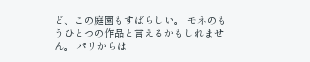ど、この庭園もすばらしい。 モネのもうひとつの作品と言えるかもしれません。 パリからは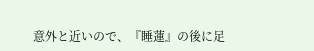意外と近いので、『睡蓮』の後に足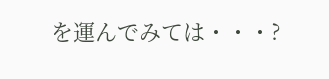を運んでみては・・・?